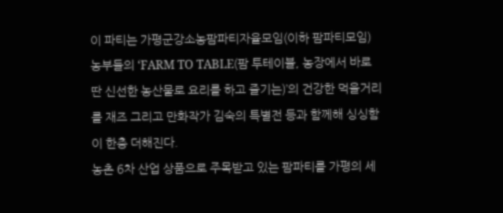이 파티는 가평군강소농팜파티자율모임(이하 팜파티모임) 농부들의 ‘FARM TO TABLE(팜 투테이블, 농장에서 바로 딴 신선한 농산물로 요리를 하고 즐기는)’의 건강한 먹을거리를 재즈 그리고 만화작가 김숙의 특별전 등과 함께해 싱싱함이 한층 더해진다.
농촌 6차 산업 상품으로 주목받고 있는 팜파티를 가평의 세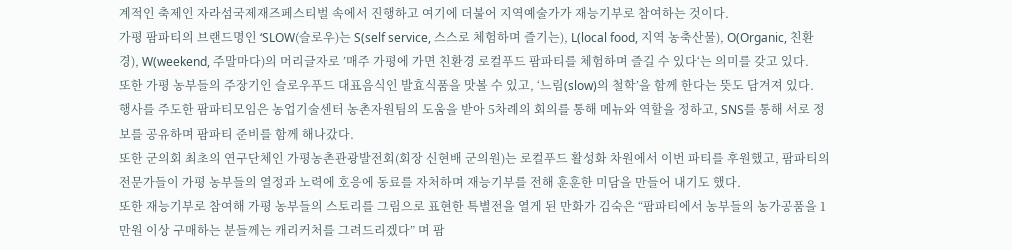계적인 축제인 자라섬국제재즈페스티벌 속에서 진행하고 여기에 더불어 지역예술가가 재능기부로 참여하는 것이다.
가평 팜파티의 브랜드명인 ‘SLOW(슬로우)는 S(self service, 스스로 체험하며 즐기는), L(local food, 지역 농축산물), O(Organic, 친환경), W(weekend, 주말마다)의 머리글자로 ’매주 가평에 가면 친환경 로컬푸드 팜파티를 체험하며 즐길 수 있다‘는 의미를 갖고 있다.
또한 가평 농부들의 주장기인 슬로우푸드 대표음식인 발효식품을 맛볼 수 있고, ‘느림(slow)의 철학’을 함께 한다는 뜻도 담겨져 있다.
행사를 주도한 팜파티모임은 농업기술센터 농촌자원팀의 도움을 받아 5차례의 회의를 통해 메뉴와 역할을 정하고, SNS를 통해 서로 정보를 공유하며 팜파티 준비를 함께 해나갔다.
또한 군의회 최초의 연구단체인 가평농촌관광발전회(회장 신현배 군의원)는 로컬푸드 활성화 차원에서 이번 파티를 후원했고, 팜파티의 전문가들이 가평 농부들의 열정과 노력에 호응에 동료를 자처하며 재능기부를 전해 훈훈한 미담을 만들어 내기도 했다.
또한 재능기부로 참여해 가평 농부들의 스토리를 그림으로 표현한 특별전을 열게 된 만화가 김숙은 “팜파티에서 농부들의 농가공품을 1만원 이상 구매하는 분들께는 캐리커처를 그려드리겠다” 며 팜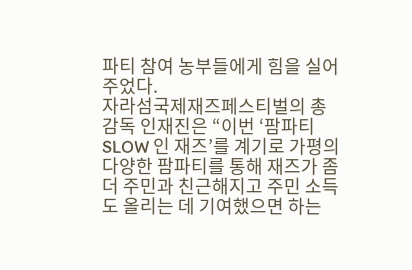파티 참여 농부들에게 힘을 실어주었다.
자라섬국제재즈페스티벌의 총감독 인재진은 “이번 ‘팜파티 SLOW 인 재즈’를 계기로 가평의 다양한 팜파티를 통해 재즈가 좀 더 주민과 친근해지고 주민 소득도 올리는 데 기여했으면 하는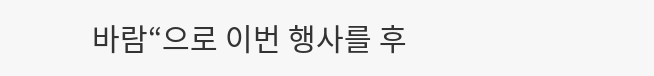바람“으로 이번 행사를 후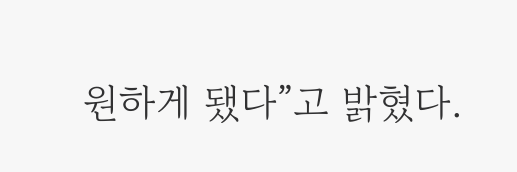원하게 됐다”고 밝혔다.